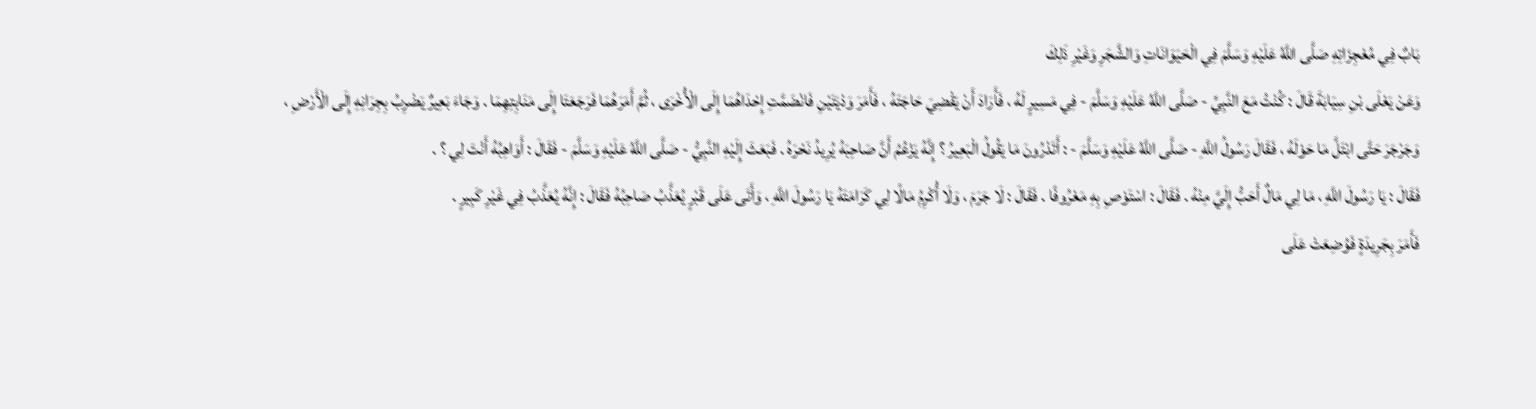بَابٌ فِي مُعْجِزَاتِهِ صَلَّى اللَّهُ عَلَيْهِ وَسَلَّمَ فِي الْحَيَوَانَاتِ وَالشَّجَرِ وَغَيْرِ ذَلِكَ
وَعَنْ يَعْلَى بْنِ سِيَابَةَ قَالَ : كُنْتُ مَعَ النَّبِيِّ - صَلَّى اللَّهُ عَلَيْهِ وَسَلَّمَ - فِي مَسِيرٍ لَهُ ، فَأَرَادَ أَنْ يَقْضِيَ حَاجَتَهُ ، فَأَمَرَ وَدْيَتَيْنِ فَانْضَمَّتِ إِحْدَاهُمَا إِلَى الْأُخْرَى ، ثُمَّ أَمَرَهُمَا فَرَجَعَتَا إِلَى مَنَابِتِهِمَا . وَجَاءَ بَعِيرٌ يَضْرِبُ بِجِرَانِهِ إِلَى الْأَرْضِ ، وَجَرْجَرَ حَتَّى ابْتَلَّ مَا حَوْلَهُ ، فَقَالَ رَسُولُ اللَّهِ - صَلَّى اللَّهُ عَلَيْهِ وَسَلَّمَ - : أَتَدْرُونَ مَا يَقُولُ الْبَعِيرُ ؟ إِنَّهُ يَزْعُمُ أَنَّ صَاحِبَهُ يُرِيدُ نَحْرَهُ . فَبَعَثَ إِلَيْهِ النَّبِيُّ - صَلَّى اللَّهُ عَلَيْهِ وَسَلَّمَ - فَقَالَ : أَوَاهِبُهُ أَنْتَ لِي ؟ .
فَقَالَ : يَا رَسُولَ اللَّهِ ، مَا لِي مَالٌ أَحَبُّ إِلَيَّ مِنْهُ . فَقَالَ : اسْتَوْصِ بِهِ مَعْرُوفًا . فَقَالَ : لَا جَرَمَ ، وَلَا أُكْرِمُ مَالًا لِي كَرَامَتَهُ يَا رَسُولَ اللَّهِ ، وَأَتَى عَلَى قَبْرٍ يُعَذَّبُ صَاحِبُهُ فَقَالَ : إِنَّهُ يُعَذَّبُ فِي غَيْرِ كَبِيرٍ .
فَأَمَرَ بِجَرِيدَةٍ فَوُضِعَتْ عَلَى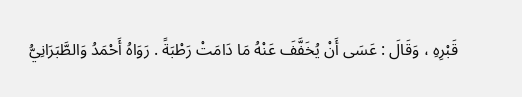قَبْرِهِ ، وَقَالَ : عَسَى أَنْ يُخَفَّفَ عَنْهُ مَا دَامَتْ رَطْبَةً . رَوَاهُ أَحْمَدُ وَالطَّبَرَانِيُّ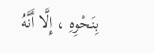بِنَحْوِهِ ، إِلَّا أَنَّهُ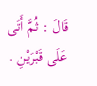قَالَ : ثُمَّ أَتَى عَلَى قَبْرَيْنِ .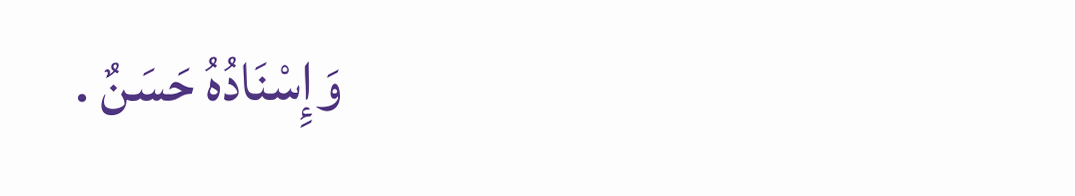وَإِسْنَادُهُ حَسَنٌ .